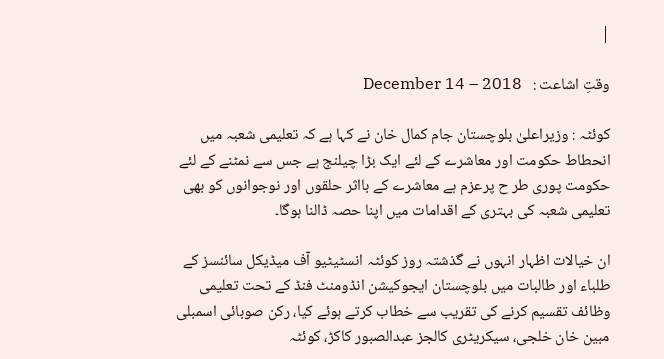|

وقتِ اشاعت :   December 14 – 2018

کوئٹہ : وزیراعلیٰ بلوچستان جام کمال خان نے کہا ہے کہ تعلیمی شعبہ میں انحطاط حکومت اور معاشرے کے لئے ایک بڑا چیلنج ہے جس سے نمٹنے کے لئے حکومت پوری طر ح پرعزم ہے معاشرے کے بااثر حلقوں اور نوجوانوں کو بھی تعلیمی شعبہ کی بہتری کے اقدامات میں اپنا حصہ ڈالنا ہوگا۔

ان خیالات اظہار انہوں نے گذشتہ روز کوئٹہ انسٹیٹیو آف میڈیکل سائنسز کے طلباء اور طالبات میں بلوچستان ایجوکیشن انڈومنٹ فنڈ کے تحت تعلیمی وظائف تقسیم کرنے کی تقریب سے خطاب کرتے ہوئے کیا، رکن صوبائی اسمبلی مبین خان خلجی، سیکریٹری کالجز عبدالصبور کاکڑ، کوئٹہ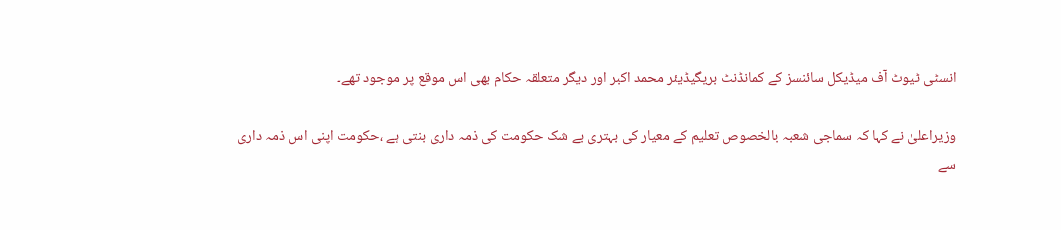انسٹی ٹیوٹ آف میڈیکل سائنسز کے کمانڈنٹ بریگیڈیئر محمد اکبر اور دیگر متعلقہ حکام بھی اس موقع پر موجود تھے۔

وزیراعلیٰ نے کہا کہ سماجی شعبہ بالخصوص تعلیم کے معیار کی بہتری بے شک حکومت کی ذمہ داری بنتی ہے ،حکومت اپنی اس ذمہ داری سے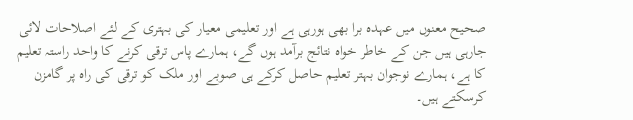صحیح معنوں میں عہدہ برا بھی ہورہی ہے اور تعلیمی معیار کی بہتری کے لئے اصلاحات لائی جارہی ہیں جن کے خاطر خواہ نتائج برآمد ہوں گے، ہمارے پاس ترقی کرنے کا واحد راستہ تعلیم کا ہے، ہمارے نوجوان بہتر تعلیم حاصل کرکے ہی صوبے اور ملک کو ترقی کی راہ پر گامزن کرسکتے ہیں۔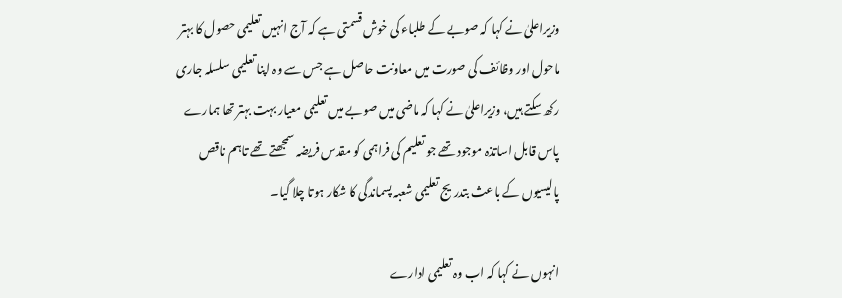وزیراعلیٰ نے کہا کہ صوبے کے طلباء کی خوش قسمتی ہے کہ آج انہیں تعلیمی حصول کا بہتر ماحول اور وظائف کی صورت میں معاونت حاصل ہے جس سے وہ اپنا تعلیمی سلسلہ جاری رکھ سکتے ہیں، وزیراعلیٰ نے کہا کہ ماضی میں صوبے میں تعلیمی معیار بہت بہتر تھا ہمارے پاس قابل اساتذہ موجود تھے جو تعلیم کی فراہمی کو مقدس فریضہ سمجھتے تھے تاہم ناقص پالیسیوں کے باعث بتدریج تعلیمی شعبہ پسماندگی کا شکار ہوتا چلا گیا۔

انہوں نے کہا کہ اب وہ تعلیمی ادارے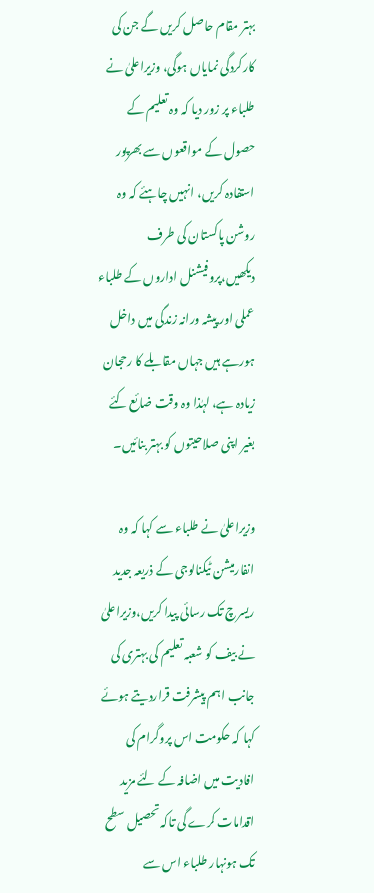بہتر مقام حاصل کریں گے جن کی کارکردگی نمایاں ہوگی، وزیراعلیٰ نے طلباء پر زور دیا کہ وہ تعلیم کے حصول کے مواقعوں سے بھرپور استفادہ کریں، انہیں چاہئے کہ وہ روشن پاکستان کی طرف دیکھیں،پروفیشنل اداروں کے طلباء عملی اور پیشہ ورانہ زندگی میں داخل ہورہے ہیں جہاں مقابلے کا رحجان زیادہ ہے، لہٰذا وہ وقت ضائع کئے بغیر اپنی صلاحیتوں کو بہتر بنائیں۔

وزیراعلیٰ نے طلباء سے کہا کہ وہ انفارمیشن ٹیکنالوجی کے ذریعہ جدید ریسرچ تک رسائی پیدا کریں،وزیراعلیٰ نے بیف کو شعبہ تعلیم کی بہتری کی جانب اہم پیشرفت قراردیتے ہوئے کہا کہ حکومت اس پروگرام کی افادیت میں اضافہ کے لئے مزید اقدامات کرے گی تاکہ تحصیل سطح تک ہونہار طلباء اس سے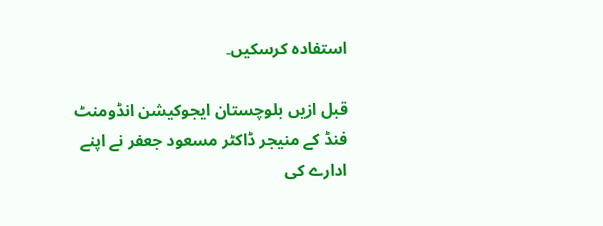استفادہ کرسکیں۔

قبل ازیں بلوچستان ایجوکیشن انڈومنٹ فنڈ کے منیجر ڈاکٹر مسعود جعفر نے اپنے ادارے کی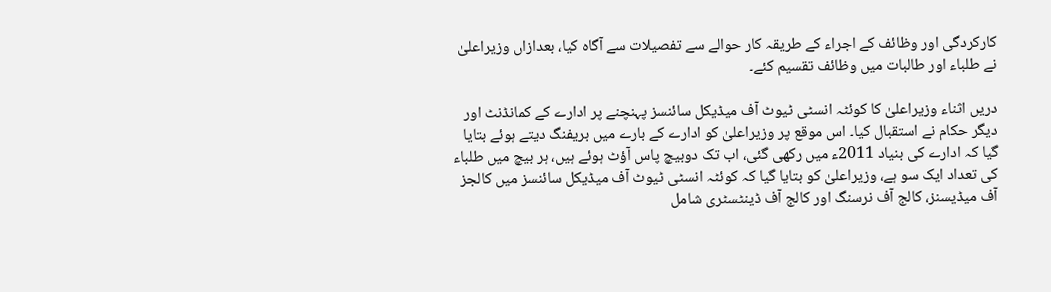کارکردگی اور وظائف کے اجراء کے طریقہ کار حوالے سے تفصیلات سے آگاہ کیا، بعدازاں وزیراعلیٰ نے طلباء اور طالبات میں وظائف تقسیم کئے۔

دریں اثناء وزیراعلیٰ کا کوئٹہ انسٹی ٹیوٹ آف میڈیکل سائنسز پہنچنے پر ادارے کے کمانڈنٹ اور دیگر حکام نے استقبال کیا۔ اس موقع پر وزیراعلیٰ کو ادارے کے بارے میں بریفنگ دیتے ہوئے بتایا گیا کہ ادارے کی بنیاد 2011ء میں رکھی گئی، اب تک دوبیچ پاس آؤٹ ہوئے ہیں، ہر بیچ میں طلباء کی تعداد ایک سو ہے، وزیراعلیٰ کو بتایا گیا کہ کوئٹہ انسٹی ٹیوٹ آف میڈیکل سائنسز میں کالجز آف میڈیسنز، کالج آف نرسنگ اور کالج آف ڈینٹسٹری شامل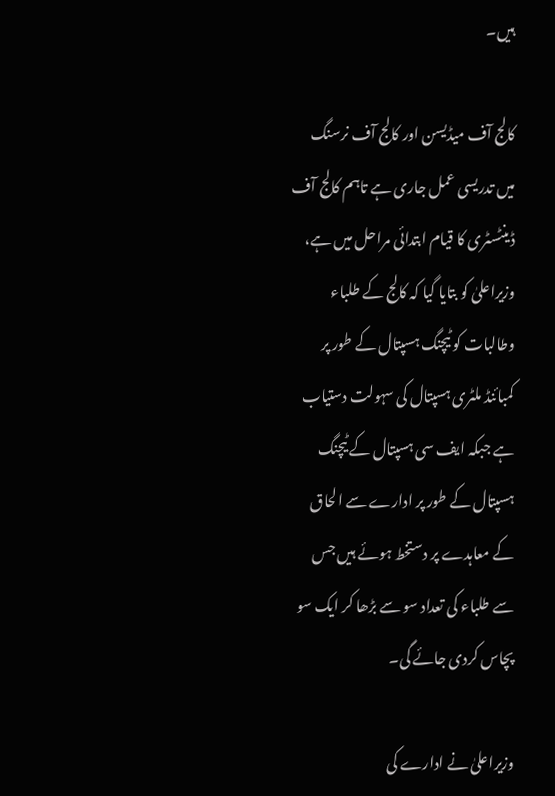ہیں۔

کالج آف میڈیسن اور کالج آف نرسنگ میں تدریسی عمل جاری ہے تاہم کالج آف ڈینٹسٹری کا قیام ابتدائی مراحل میں ہے، وزیراعلیٰ کو بتایا گیا کہ کالج کے طلباء وطالبات کو ٹیچنگ ہسپتال کے طور پر کمبائنڈ ملٹری ہسپتال کی سہولت دستیاب ہے جبکہ ایف سی ہسپتال کے ٹیچنگ ہسپتال کے طور پر ادارے سے الحاق کے معاہدے پر دستخط ہوئے ہیں جس سے طلباء کی تعداد سو سے بڑھا کر ایک سو پچاس کردی جائے گی۔

وزیراعلیٰ نے ادارے کی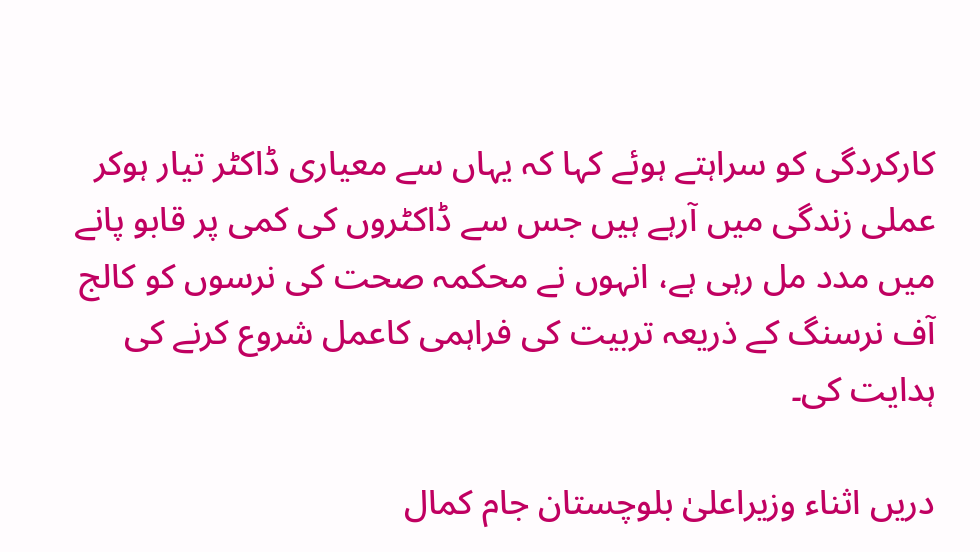کارکردگی کو سراہتے ہوئے کہا کہ یہاں سے معیاری ڈاکٹر تیار ہوکر عملی زندگی میں آرہے ہیں جس سے ڈاکٹروں کی کمی پر قابو پانے میں مدد مل رہی ہے، انہوں نے محکمہ صحت کی نرسوں کو کالج آف نرسنگ کے ذریعہ تربیت کی فراہمی کاعمل شروع کرنے کی ہدایت کی۔

دریں اثناء وزیراعلیٰ بلوچستان جام کمال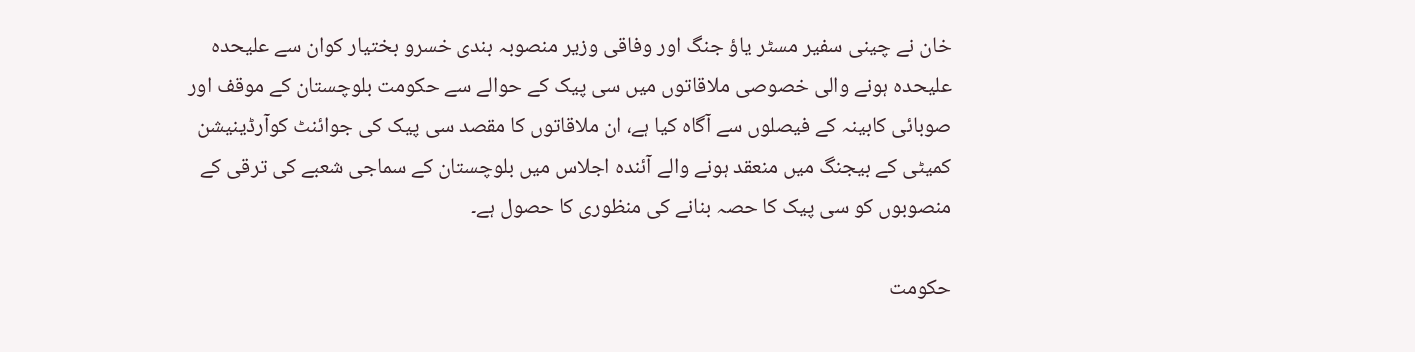خان نے چینی سفیر مسٹر یاؤ جنگ اور وفاقی وزیر منصوبہ بندی خسرو بختیار کوان سے علیحدہ علیحدہ ہونے والی خصوصی ملاقاتوں میں سی پیک کے حوالے سے حکومت بلوچستان کے موقف اور صوبائی کابینہ کے فیصلوں سے آگاہ کیا ہے، ان ملاقاتوں کا مقصد سی پیک کی جوائنٹ کوآرڈینیشن کمیٹی کے بیجنگ میں منعقد ہونے والے آئندہ اجلاس میں بلوچستان کے سماجی شعبے کی ترقی کے منصوبوں کو سی پیک کا حصہ بنانے کی منظوری کا حصول ہے۔

حکومت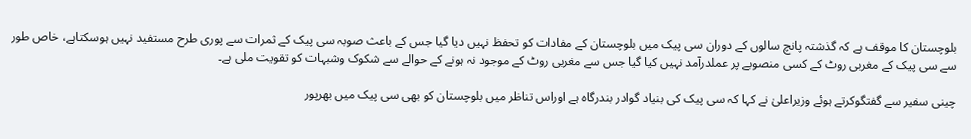بلوچستان کا موقف ہے کہ گذشتہ پانچ سالوں کے دوران سی پیک میں بلوچستان کے مفادات کو تحفظ نہیں دیا گیا جس کے باعث صوبہ سی پیک کے ثمرات سے پوری طرح مستفید نہیں ہوسکتاہے، خاص طور سے سی پیک کے مغربی روٹ کے کسی منصوبے پر عملدرآمد نہیں کیا گیا جس سے مغربی روٹ کے موجود نہ ہونے کے حوالے سے شکوک وشبہات کو تقویت ملی ہے۔

چینی سفیر سے گفتگوکرتے ہوئے وزیراعلیٰ نے کہا کہ سی پیک کی بنیاد گوادر بندرگاہ ہے اوراس تناظر میں بلوچستان کو بھی سی پیک میں بھرپور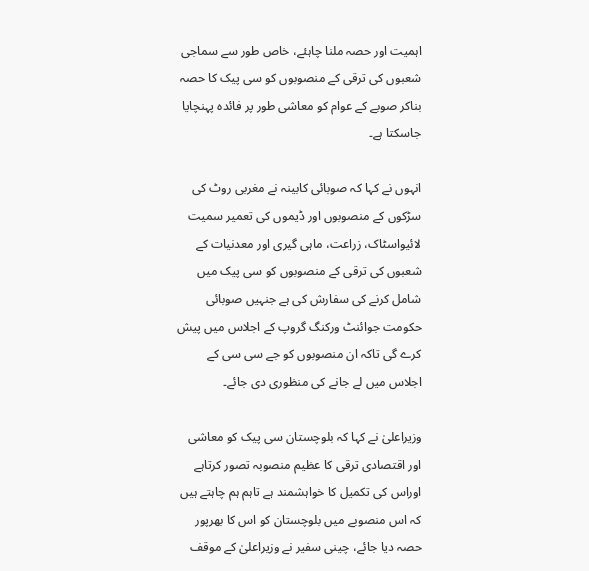اہمیت اور حصہ ملنا چاہئے، خاص طور سے سماجی شعبوں کی ترقی کے منصوبوں کو سی پیک کا حصہ بناکر صوبے کے عوام کو معاشی طور پر فائدہ پہنچایا جاسکتا ہے۔

انہوں نے کہا کہ صوبائی کابینہ نے مغربی روٹ کی سڑکوں کے منصوبوں اور ڈیموں کی تعمیر سمیت لائیواسٹاک، زراعت، ماہی گیری اور معدنیات کے شعبوں کی ترقی کے منصوبوں کو سی پیک میں شامل کرنے کی سفارش کی ہے جنہیں صوبائی حکومت جوائنٹ ورکنگ گروپ کے اجلاس میں پیش کرے گی تاکہ ان منصوبوں کو جے سی سی کے اجلاس میں لے جانے کی منظوری دی جائے۔

وزیراعلیٰ نے کہا کہ بلوچستان سی پیک کو معاشی اور اقتصادی ترقی کا عظیم منصوبہ تصور کرتاہے اوراس کی تکمیل کا خواہشمند ہے تاہم ہم چاہتے ہیں کہ اس منصوبے میں بلوچستان کو اس کا بھرپور حصہ دیا جائے، چینی سفیر نے وزیراعلیٰ کے موقف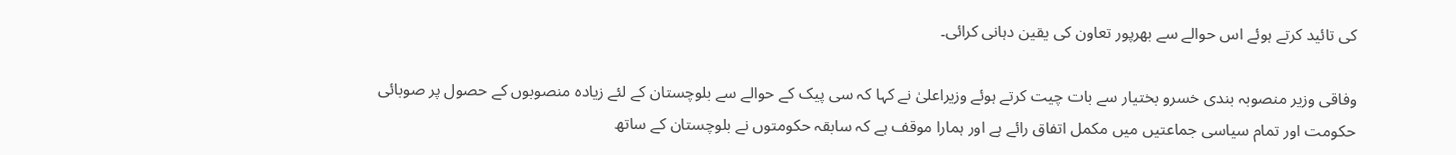کی تائید کرتے ہوئے اس حوالے سے بھرپور تعاون کی یقین دہانی کرائی۔

وفاقی وزیر منصوبہ بندی خسرو بختیار سے بات چیت کرتے ہوئے وزیراعلیٰ نے کہا کہ سی پیک کے حوالے سے بلوچستان کے لئے زیادہ منصوبوں کے حصول پر صوبائی حکومت اور تمام سیاسی جماعتیں میں مکمل اتفاق رائے ہے اور ہمارا موقف ہے کہ سابقہ حکومتوں نے بلوچستان کے ساتھ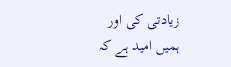زیادتی کی اور ہمیں امید ہے کہ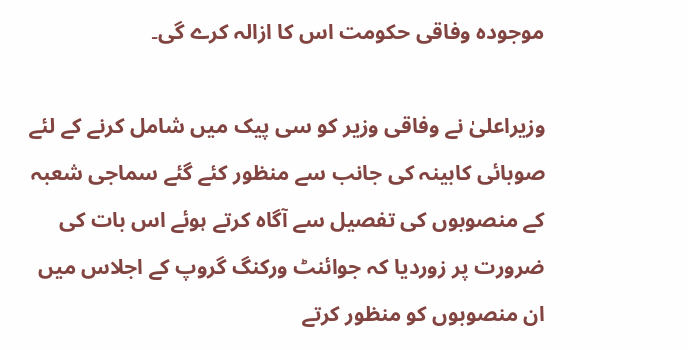موجودہ وفاقی حکومت اس کا ازالہ کرے گی۔

وزیراعلیٰ نے وفاقی وزیر کو سی پیک میں شامل کرنے کے لئے صوبائی کابینہ کی جانب سے منظور کئے گئے سماجی شعبہ کے منصوبوں کی تفصیل سے آگاہ کرتے ہوئے اس بات کی ضرورت پر زوردیا کہ جوائنٹ ورکنگ گروپ کے اجلاس میں ان منصوبوں کو منظور کرتے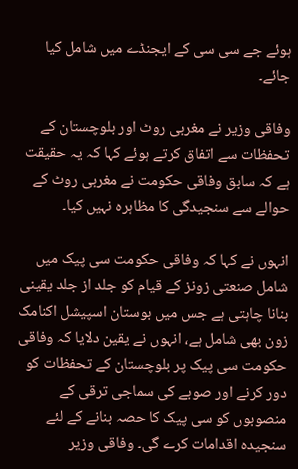ہوئے جے سی سی کے ایجنڈے میں شامل کیا جائے۔

وفاقی وزیر نے مغربی روٹ اور بلوچستان کے تحفظات سے اتفاق کرتے ہوئے کہا کہ یہ حقیقت ہے کہ سابق وفاقی حکومت نے مغربی روٹ کے حوالے سے سنجیدگی کا مظاہرہ نہیں کیا۔

انہوں نے کہا کہ وفاقی حکومت سی پیک میں شامل صنعتی زونز کے قیام کو جلد از جلد یقینی بنانا چاہتی ہے جس میں بوستان اسپیشل اکنامک زون بھی شامل ہے، انہوں نے یقین دلایا کہ وفاقی حکومت سی پیک پر بلوچستان کے تحفظات کو دور کرنے اور صوبے کی سماجی ترقی کے منصوبوں کو سی پیک کا حصہ بنانے کے لئے سنجیدہ اقدامات کرے گی۔ وفاقی وزیر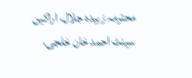محترمہ زبیدہ جلال، اراکین سینٹ احمد خان خلجی،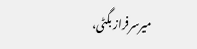میرسرفراز بگٹی،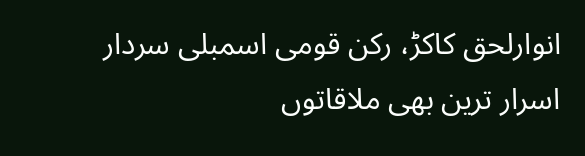انوارلحق کاکڑ، رکن قومی اسمبلی سردار اسرار ترین بھی ملاقاتوں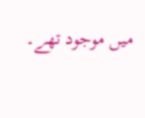میں موجود تھے۔